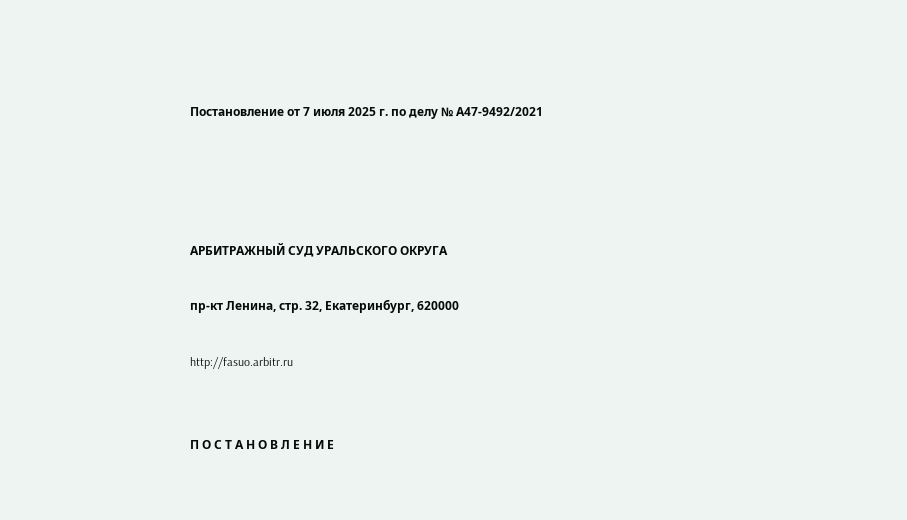Постановление от 7 июля 2025 г. по делу № А47-9492/2021




АРБИТРАЖНЫЙ СУД УРАЛЬСКОГО ОКРУГА

пр-кт Ленина, стр. 32, Екатеринбург, 620000

http://fasuo.arbitr.ru


П О С Т А Н О В Л Е Н И Е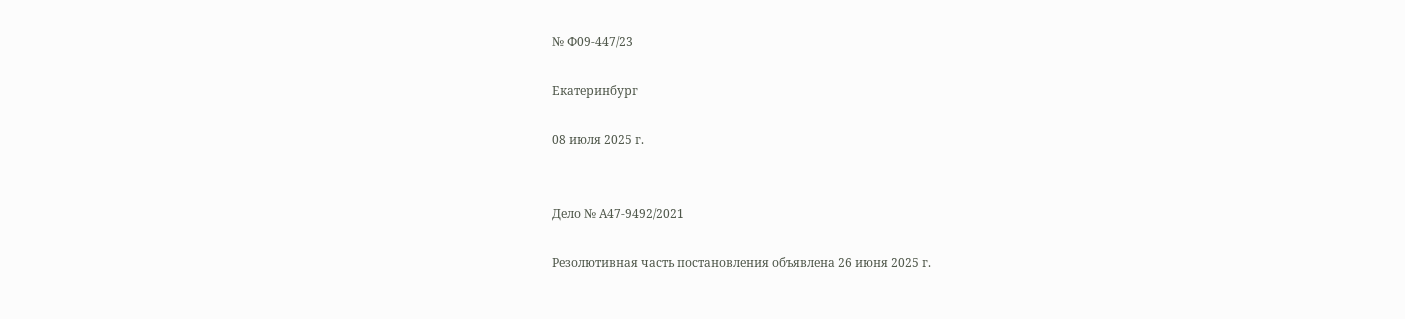№ Ф09-447/23

Екатеринбург

08 июля 2025 г.


Дело № А47-9492/2021

Резолютивная часть постановления объявлена 26 июня 2025 г.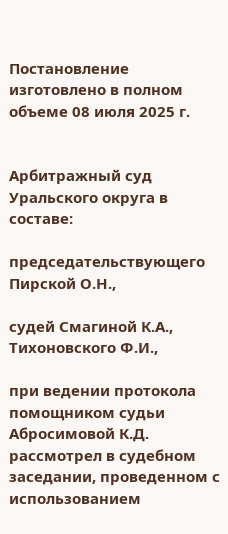Постановление изготовлено в полном объеме 08 июля 2025 г.


Арбитражный суд Уральского округа в составе:

председательствующего Пирской О.Н.,

судей Смагиной К.А., Тихоновского Ф.И.,

при ведении протокола помощником судьи Абросимовой К.Д. рассмотрел в судебном заседании, проведенном с использованием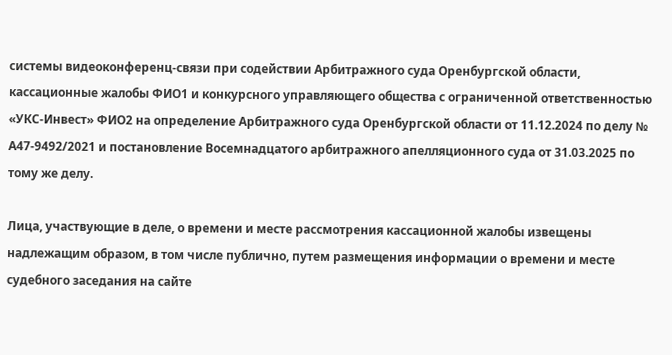системы видеоконференц-связи при содействии Арбитражного суда Оренбургской области, кассационные жалобы ФИО1 и конкурсного управляющего общества с ограниченной ответственностью «УКС-Инвест» ФИО2 на определение Арбитражного суда Оренбургской области от 11.12.2024 по делу № А47-9492/2021 и постановление Восемнадцатого арбитражного апелляционного суда от 31.03.2025 по тому же делу.

Лица, участвующие в деле, о времени и месте рассмотрения кассационной жалобы извещены надлежащим образом, в том числе публично, путем размещения информации о времени и месте судебного заседания на сайте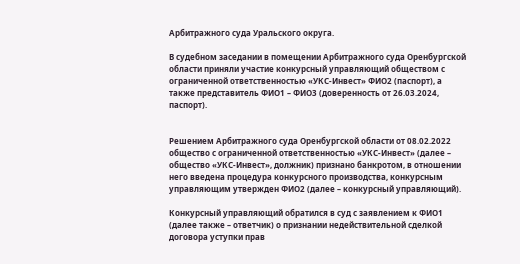Арбитражного суда Уральского округа.

В судебном заседании в помещении Арбитражного суда Оренбургской области приняли участие конкурсный управляющий обществом с ограниченной ответственностью «УКС-Инвест» ФИО2 (паспорт), а также представитель ФИО1 – ФИО3 (доверенность от 26.03.2024, паспорт).


Решением Арбитражного суда Оренбургской области от 08.02.2022 общество с ограниченной ответственностью «УКС-Инвест» (далее – общество «УКС-Инвест», должник) признано банкротом, в отношении него введена процедура конкурсного производства, конкурсным управляющим утвержден ФИО2 (далее – конкурсный управляющий).

Конкурсный управляющий обратился в суд с заявлением к ФИО1 (далее также – ответчик) о признании недействительной сделкой договора уступки прав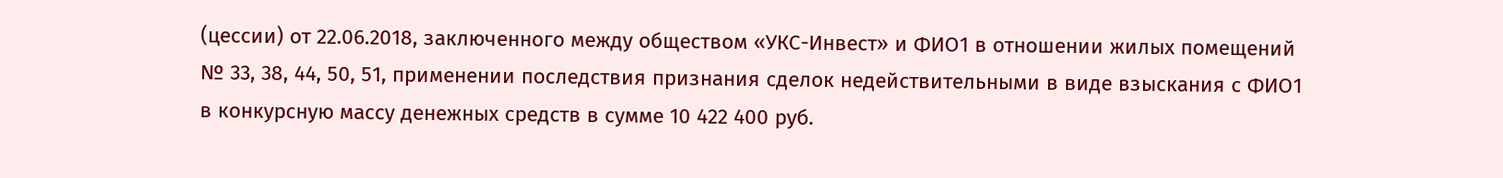(цессии) от 22.06.2018, заключенного между обществом «УКС-Инвест» и ФИО1 в отношении жилых помещений № 33, 38, 44, 50, 51, применении последствия признания сделок недействительными в виде взыскания с ФИО1 в конкурсную массу денежных средств в сумме 10 422 400 руб.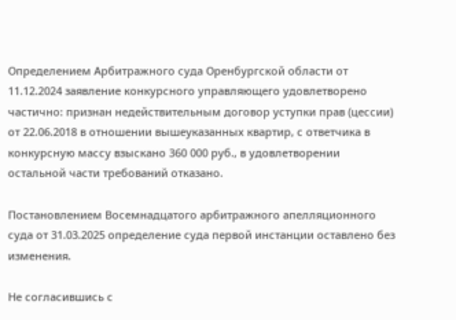Определением Арбитражного суда Оренбургской области от 11.12.2024 заявление конкурсного управляющего удовлетворено частично: признан недействительным договор уступки прав (цессии) от 22.06.2018 в отношении вышеуказанных квартир, с ответчика в конкурсную массу взыскано 360 000 руб., в удовлетворении остальной части требований отказано.

Постановлением Восемнадцатого арбитражного апелляционного суда от 31.03.2025 определение суда первой инстанции оставлено без изменения.

Не согласившись с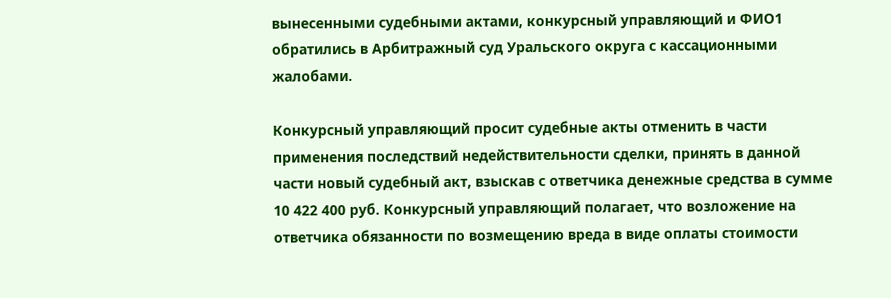вынесенными судебными актами, конкурсный управляющий и ФИО1 обратились в Арбитражный суд Уральского округа с кассационными жалобами.

Конкурсный управляющий просит судебные акты отменить в части применения последствий недействительности сделки, принять в данной части новый судебный акт, взыскав с ответчика денежные средства в сумме 10 422 400 руб. Конкурсный управляющий полагает, что возложение на ответчика обязанности по возмещению вреда в виде оплаты стоимости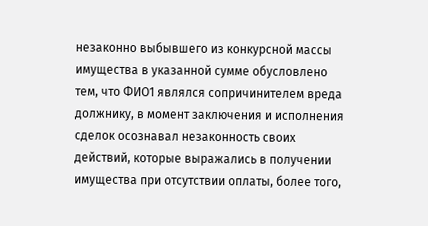незаконно выбывшего из конкурсной массы имущества в указанной сумме обусловлено тем, что ФИО1 являлся сопричинителем вреда должнику, в момент заключения и исполнения сделок осознавал незаконность своих действий, которые выражались в получении имущества при отсутствии оплаты, более того,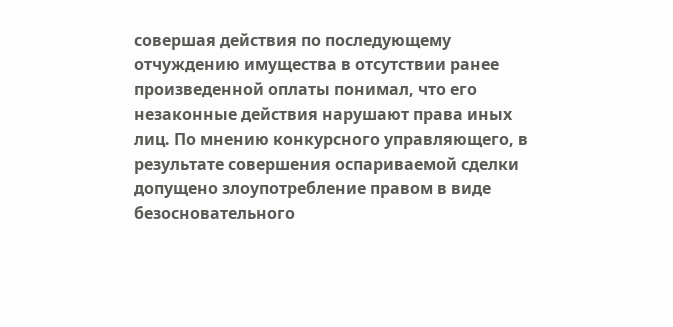совершая действия по последующему отчуждению имущества в отсутствии ранее произведенной оплаты понимал, что его незаконные действия нарушают права иных лиц. По мнению конкурсного управляющего, в результате совершения оспариваемой сделки допущено злоупотребление правом в виде безосновательного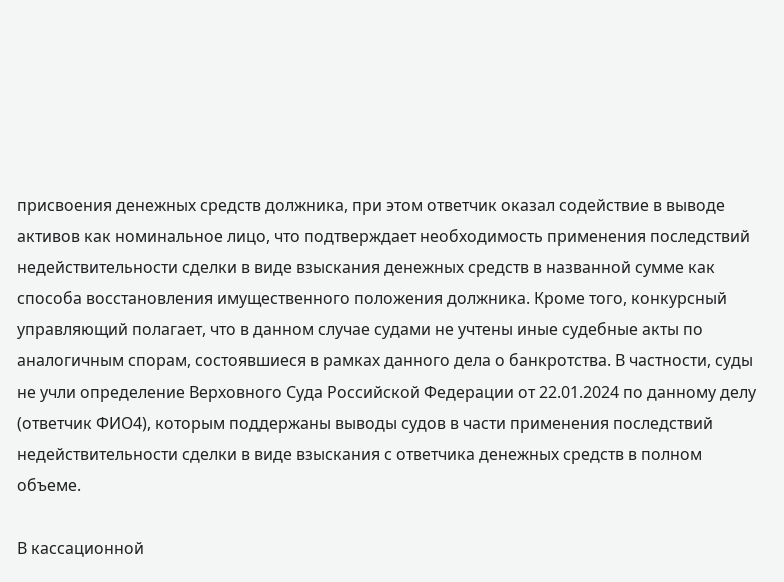присвоения денежных средств должника, при этом ответчик оказал содействие в выводе активов как номинальное лицо, что подтверждает необходимость применения последствий недействительности сделки в виде взыскания денежных средств в названной сумме как способа восстановления имущественного положения должника. Кроме того, конкурсный управляющий полагает, что в данном случае судами не учтены иные судебные акты по аналогичным спорам, состоявшиеся в рамках данного дела о банкротства. В частности, суды не учли определение Верховного Суда Российской Федерации от 22.01.2024 по данному делу (ответчик ФИО4), которым поддержаны выводы судов в части применения последствий недействительности сделки в виде взыскания с ответчика денежных средств в полном объеме.

В кассационной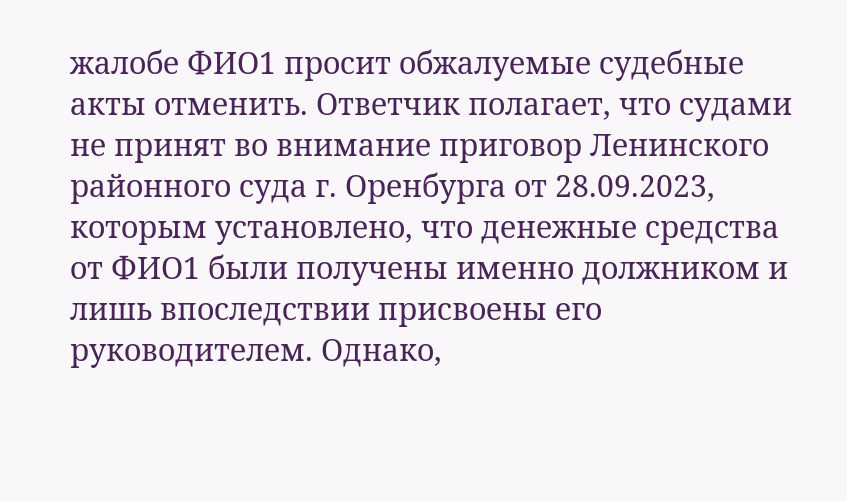жалобе ФИО1 просит обжалуемые судебные акты отменить. Ответчик полагает, что судами не принят во внимание приговор Ленинского районного суда г. Оренбурга от 28.09.2023, которым установлено, что денежные средства от ФИО1 были получены именно должником и лишь впоследствии присвоены его руководителем. Однако,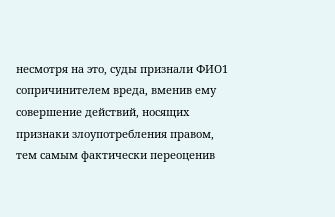несмотря на это, суды признали ФИО1 сопричинителем вреда, вменив ему совершение действий, носящих признаки злоупотребления правом, тем самым фактически переоценив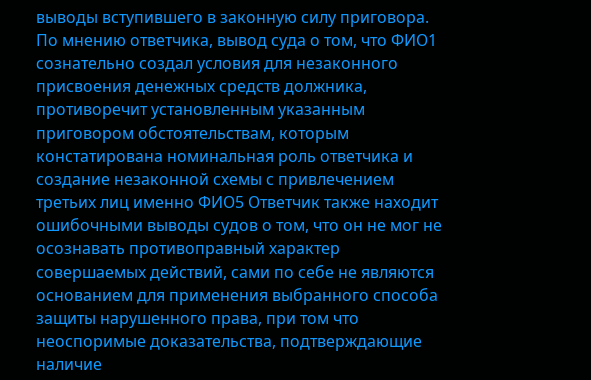выводы вступившего в законную силу приговора. По мнению ответчика, вывод суда о том, что ФИО1 сознательно создал условия для незаконного присвоения денежных средств должника, противоречит установленным указанным приговором обстоятельствам, которым констатирована номинальная роль ответчика и создание незаконной схемы с привлечением третьих лиц именно ФИО5 Ответчик также находит ошибочными выводы судов о том, что он не мог не осознавать противоправный характер совершаемых действий, сами по себе не являются основанием для применения выбранного способа защиты нарушенного права, при том что неоспоримые доказательства, подтверждающие наличие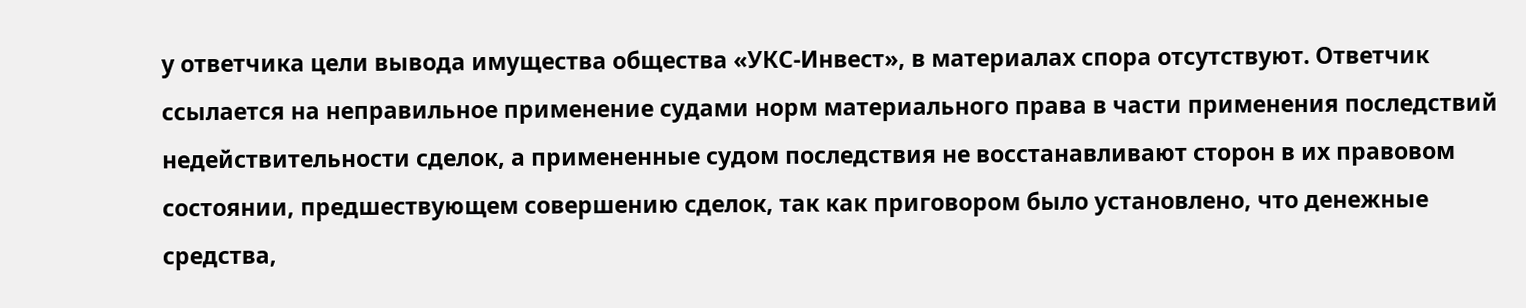у ответчика цели вывода имущества общества «УКС-Инвест», в материалах спора отсутствуют. Ответчик ссылается на неправильное применение судами норм материального права в части применения последствий недействительности сделок, а примененные судом последствия не восстанавливают сторон в их правовом состоянии, предшествующем совершению сделок, так как приговором было установлено, что денежные средства,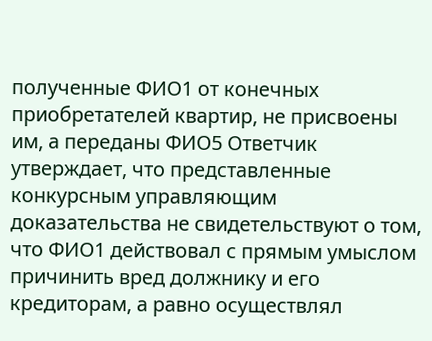полученные ФИО1 от конечных приобретателей квартир, не присвоены им, а переданы ФИО5 Ответчик утверждает, что представленные конкурсным управляющим доказательства не свидетельствуют о том, что ФИО1 действовал с прямым умыслом причинить вред должнику и его кредиторам, а равно осуществлял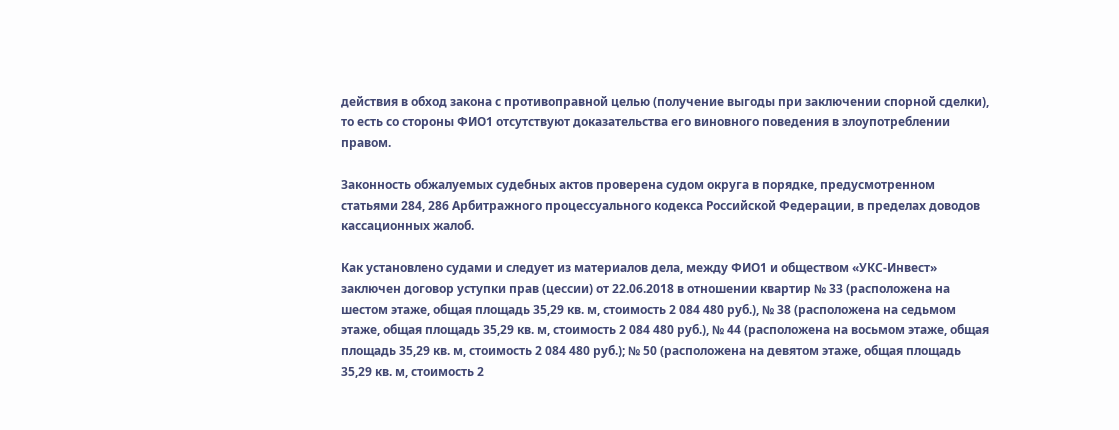действия в обход закона с противоправной целью (получение выгоды при заключении спорной сделки), то есть со стороны ФИО1 отсутствуют доказательства его виновного поведения в злоупотреблении правом.

Законность обжалуемых судебных актов проверена судом округа в порядке, предусмотренном статьями 284, 286 Арбитражного процессуального кодекса Российской Федерации, в пределах доводов кассационных жалоб.

Как установлено судами и следует из материалов дела, между ФИО1 и обществом «УКС-Инвест» заключен договор уступки прав (цессии) от 22.06.2018 в отношении квартир № 33 (расположена на шестом этаже, общая площадь 35,29 кв. м, стоимость 2 084 480 руб.), № 38 (расположена на седьмом этаже, общая площадь 35,29 кв. м, стоимость 2 084 480 руб.), № 44 (расположена на восьмом этаже, общая площадь 35,29 кв. м, стоимость 2 084 480 руб.); № 50 (расположена на девятом этаже, общая площадь 35,29 кв. м, стоимость 2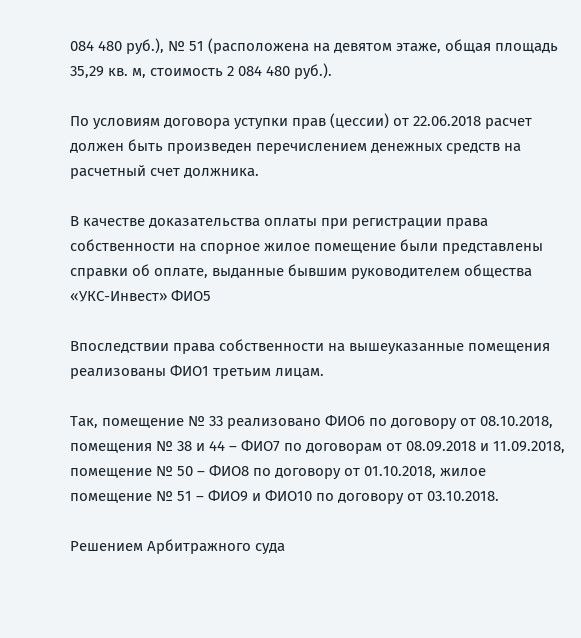084 480 руб.), № 51 (расположена на девятом этаже, общая площадь 35,29 кв. м, стоимость 2 084 480 руб.).

По условиям договора уступки прав (цессии) от 22.06.2018 расчет должен быть произведен перечислением денежных средств на расчетный счет должника.

В качестве доказательства оплаты при регистрации права собственности на спорное жилое помещение были представлены справки об оплате, выданные бывшим руководителем общества «УКС-Инвест» ФИО5

Впоследствии права собственности на вышеуказанные помещения реализованы ФИО1 третьим лицам.

Так, помещение № 33 реализовано ФИО6 по договору от 08.10.2018, помещения № 38 и 44 – ФИО7 по договорам от 08.09.2018 и 11.09.2018, помещение № 50 – ФИО8 по договору от 01.10.2018, жилое помещение № 51 – ФИО9 и ФИО10 по договору от 03.10.2018.

Решением Арбитражного суда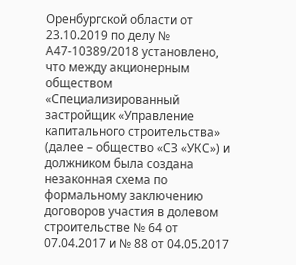Оренбургской области от 23.10.2019 по делу № А47-10389/2018 установлено, что между акционерным обществом «Специализированный застройщик «Управление капитального строительства» (далее – общество «СЗ «УКС») и должником была создана незаконная схема по формальному заключению договоров участия в долевом строительстве № 64 от 07.04.2017 и № 88 от 04.05.2017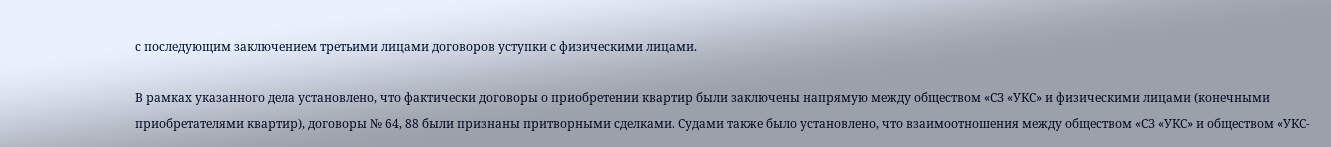с последующим заключением третьими лицами договоров уступки с физическими лицами.

В рамках указанного дела установлено, что фактически договоры о приобретении квартир были заключены напрямую между обществом «СЗ «УКС» и физическими лицами (конечными приобретателями квартир), договоры № 64, 88 были признаны притворными сделками. Судами также было установлено, что взаимоотношения между обществом «СЗ «УКС» и обществом «УКС-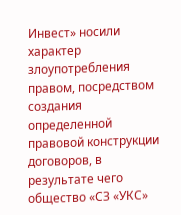Инвест» носили характер злоупотребления правом, посредством создания определенной правовой конструкции договоров, в результате чего общество «СЗ «УКС»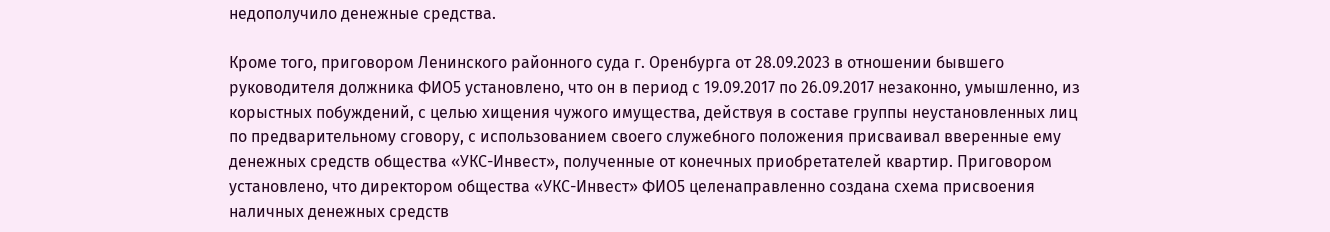недополучило денежные средства.

Кроме того, приговором Ленинского районного суда г. Оренбурга от 28.09.2023 в отношении бывшего руководителя должника ФИО5 установлено, что он в период с 19.09.2017 по 26.09.2017 незаконно, умышленно, из корыстных побуждений, с целью хищения чужого имущества, действуя в составе группы неустановленных лиц по предварительному сговору, с использованием своего служебного положения присваивал вверенные ему денежных средств общества «УКС-Инвест», полученные от конечных приобретателей квартир. Приговором установлено, что директором общества «УКС-Инвест» ФИО5 целенаправленно создана схема присвоения наличных денежных средств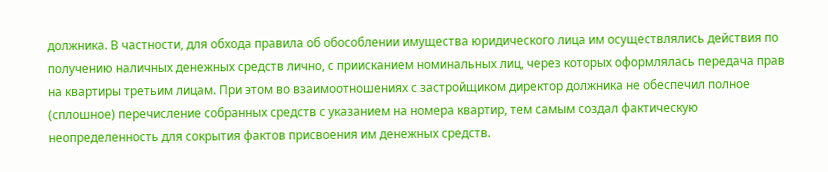должника. В частности, для обхода правила об обособлении имущества юридического лица им осуществлялись действия по получению наличных денежных средств лично, с приисканием номинальных лиц, через которых оформлялась передача прав на квартиры третьим лицам. При этом во взаимоотношениях с застройщиком директор должника не обеспечил полное (сплошное) перечисление собранных средств с указанием на номера квартир, тем самым создал фактическую неопределенность для сокрытия фактов присвоения им денежных средств.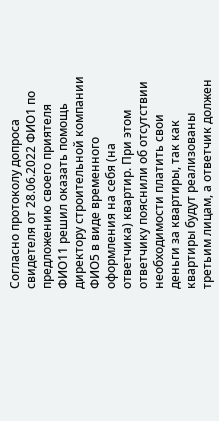Согласно протоколу допроса свидетеля от 28.06.2022 ФИО1 по предложению своего приятеля ФИО11 решил оказать помощь директору строительной компании ФИО5 в виде временного оформления на себя (на ответчика) квартир. При этом ответчику пояснили об отсутствии необходимости платить свои деньги за квартиры, так как квартиры будут реализованы третьим лицам, а ответчик должен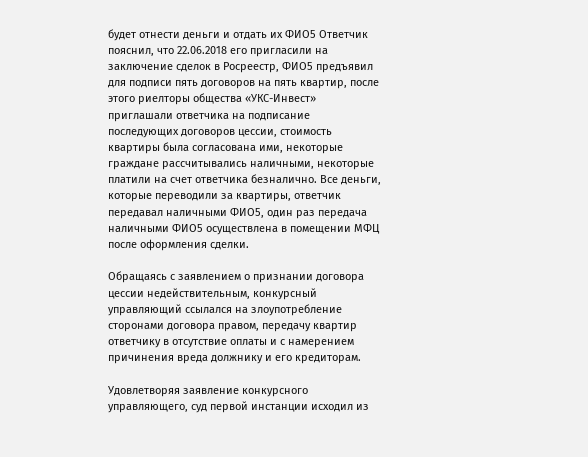будет отнести деньги и отдать их ФИО5 Ответчик пояснил, что 22.06.2018 его пригласили на заключение сделок в Росреестр, ФИО5 предъявил для подписи пять договоров на пять квартир, после этого риелторы общества «УКС-Инвест» приглашали ответчика на подписание последующих договоров цессии, стоимость квартиры была согласована ими, некоторые граждане рассчитывались наличными, некоторые платили на счет ответчика безналично. Все деньги, которые переводили за квартиры, ответчик передавал наличными ФИО5, один раз передача наличными ФИО5 осуществлена в помещении МФЦ после оформления сделки.

Обращаясь с заявлением о признании договора цессии недействительным, конкурсный управляющий ссылался на злоупотребление сторонами договора правом, передачу квартир ответчику в отсутствие оплаты и с намерением причинения вреда должнику и его кредиторам.

Удовлетворяя заявление конкурсного управляющего, суд первой инстанции исходил из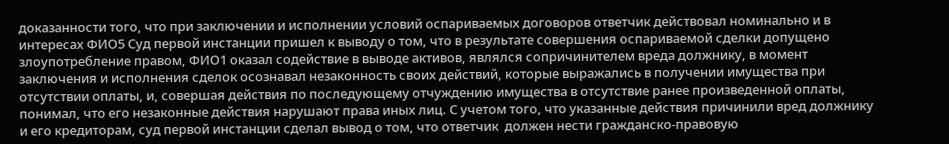доказанности того, что при заключении и исполнении условий оспариваемых договоров ответчик действовал номинально и в интересах ФИО5 Суд первой инстанции пришел к выводу о том, что в результате совершения оспариваемой сделки допущено злоупотребление правом, ФИО1 оказал содействие в выводе активов, являлся сопричинителем вреда должнику, в момент заключения и исполнения сделок осознавал незаконность своих действий, которые выражались в получении имущества при отсутствии оплаты, и, совершая действия по последующему отчуждению имущества в отсутствие ранее произведенной оплаты, понимал, что его незаконные действия нарушают права иных лиц. С учетом того, что указанные действия причинили вред должнику и его кредиторам, суд первой инстанции сделал вывод о том, что ответчик  должен нести гражданско-правовую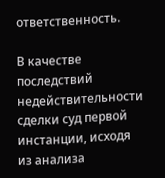ответственность.

В качестве последствий недействительности сделки суд первой инстанции, исходя из анализа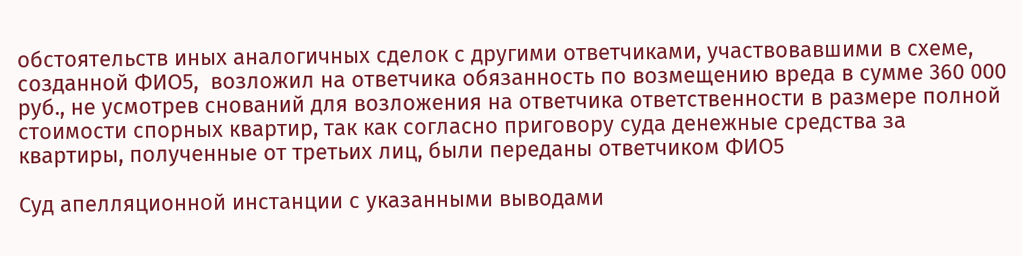обстоятельств иных аналогичных сделок с другими ответчиками, участвовавшими в схеме, созданной ФИО5,  возложил на ответчика обязанность по возмещению вреда в сумме 360 000 руб., не усмотрев снований для возложения на ответчика ответственности в размере полной стоимости спорных квартир, так как согласно приговору суда денежные средства за квартиры, полученные от третьих лиц, были переданы ответчиком ФИО5

Суд апелляционной инстанции с указанными выводами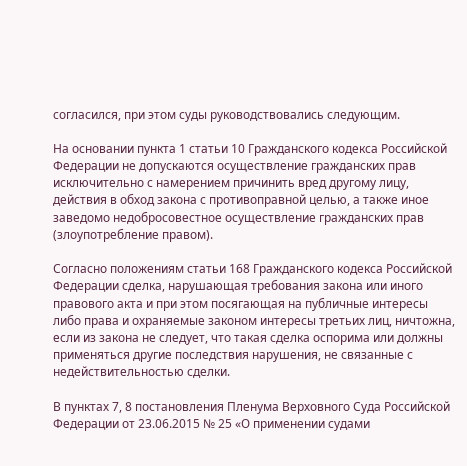согласился, при этом суды руководствовались следующим.

На основании пункта 1 статьи 10 Гражданского кодекса Российской Федерации не допускаются осуществление гражданских прав исключительно с намерением причинить вред другому лицу, действия в обход закона с противоправной целью, а также иное заведомо недобросовестное осуществление гражданских прав (злоупотребление правом).

Согласно положениям статьи 168 Гражданского кодекса Российской Федерации сделка, нарушающая требования закона или иного правового акта и при этом посягающая на публичные интересы либо права и охраняемые законом интересы третьих лиц, ничтожна, если из закона не следует, что такая сделка оспорима или должны применяться другие последствия нарушения, не связанные с недействительностью сделки.

В пунктах 7, 8 постановления Пленума Верховного Суда Российской Федерации от 23.06.2015 № 25 «О применении судами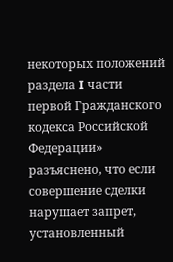некоторых положений раздела I части первой Гражданского кодекса Российской Федерации» разъяснено, что если совершение сделки нарушает запрет, установленный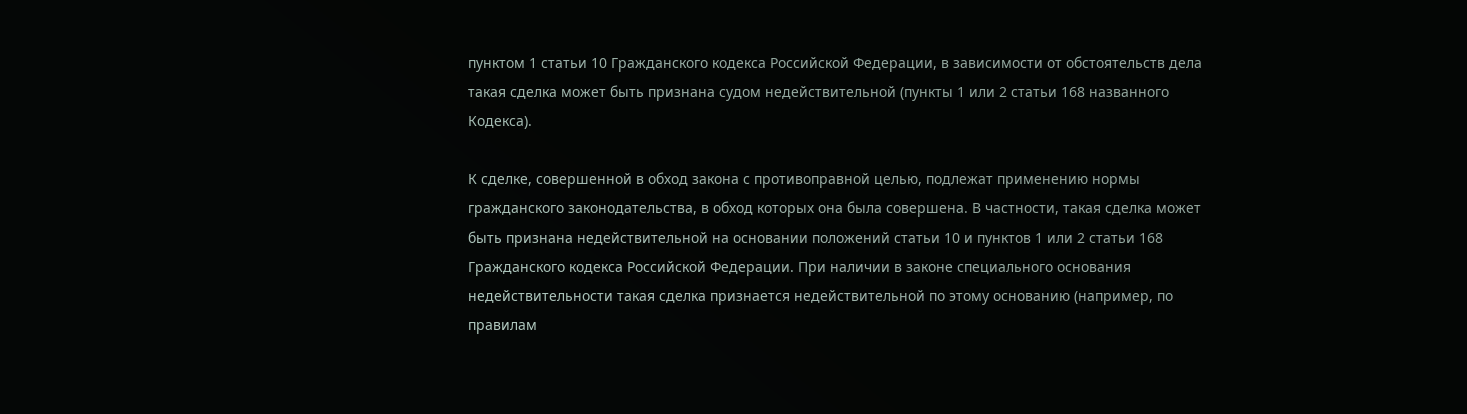пунктом 1 статьи 10 Гражданского кодекса Российской Федерации, в зависимости от обстоятельств дела такая сделка может быть признана судом недействительной (пункты 1 или 2 статьи 168 названного Кодекса).

К сделке, совершенной в обход закона с противоправной целью, подлежат применению нормы гражданского законодательства, в обход которых она была совершена. В частности, такая сделка может быть признана недействительной на основании положений статьи 10 и пунктов 1 или 2 статьи 168 Гражданского кодекса Российской Федерации. При наличии в законе специального основания недействительности такая сделка признается недействительной по этому основанию (например, по правилам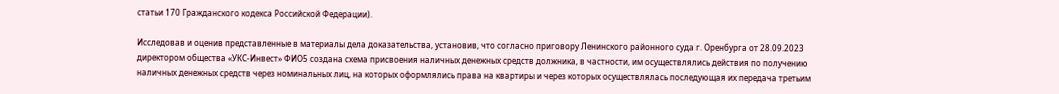статьи 170 Гражданского кодекса Российской Федерации).

Исследовав и оценив представленные в материалы дела доказательства, установив, что согласно приговору Ленинского районного суда г. Оренбурга от 28.09.2023 директором общества «УКС-Инвест» ФИО5 создана схема присвоения наличных денежных средств должника, в частности, им осуществлялись действия по получению наличных денежных средств через номинальных лиц, на которых оформлялись права на квартиры и через которых осуществлялась последующая их передача третьим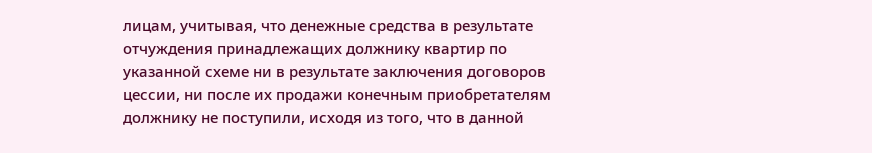лицам, учитывая, что денежные средства в результате отчуждения принадлежащих должнику квартир по указанной схеме ни в результате заключения договоров цессии, ни после их продажи конечным приобретателям должнику не поступили, исходя из того, что в данной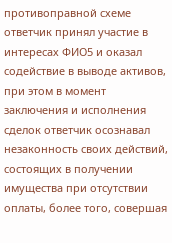противоправной схеме ответчик принял участие в интересах ФИО5 и оказал содействие в выводе активов, при этом в момент заключения и исполнения сделок ответчик осознавал незаконность своих действий, состоящих в получении имущества при отсутствии оплаты, более того, совершая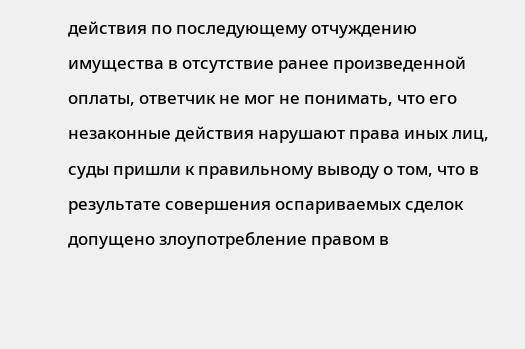действия по последующему отчуждению имущества в отсутствие ранее произведенной оплаты, ответчик не мог не понимать, что его незаконные действия нарушают права иных лиц, суды пришли к правильному выводу о том, что в результате совершения оспариваемых сделок допущено злоупотребление правом в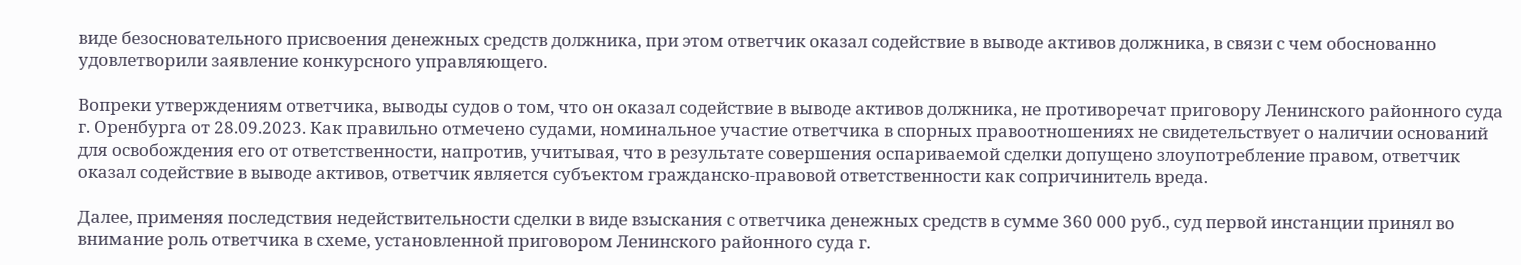виде безосновательного присвоения денежных средств должника, при этом ответчик оказал содействие в выводе активов должника, в связи с чем обоснованно удовлетворили заявление конкурсного управляющего.

Вопреки утверждениям ответчика, выводы судов о том, что он оказал содействие в выводе активов должника, не противоречат приговору Ленинского районного суда г. Оренбурга от 28.09.2023. Как правильно отмечено судами, номинальное участие ответчика в спорных правоотношениях не свидетельствует о наличии оснований для освобождения его от ответственности, напротив, учитывая, что в результате совершения оспариваемой сделки допущено злоупотребление правом, ответчик оказал содействие в выводе активов, ответчик является субъектом гражданско-правовой ответственности как сопричинитель вреда.

Далее, применяя последствия недействительности сделки в виде взыскания с ответчика денежных средств в сумме 360 000 руб., суд первой инстанции принял во внимание роль ответчика в схеме, установленной приговором Ленинского районного суда г.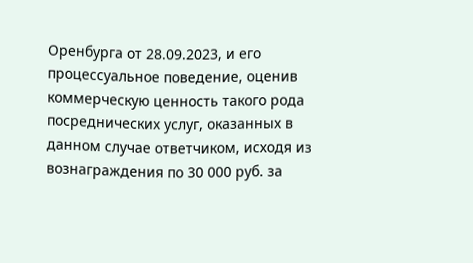Оренбурга от 28.09.2023, и его процессуальное поведение, оценив коммерческую ценность такого рода посреднических услуг, оказанных в данном случае ответчиком, исходя из вознаграждения по 30 000 руб. за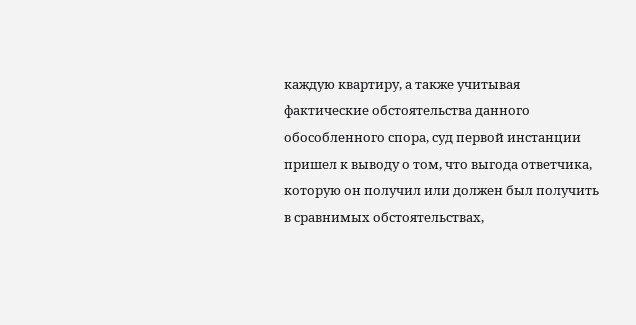каждую квартиру, а также учитывая фактические обстоятельства данного обособленного спора, суд первой инстанции пришел к выводу о том, что выгода ответчика, которую он получил или должен был получить в сравнимых обстоятельствах,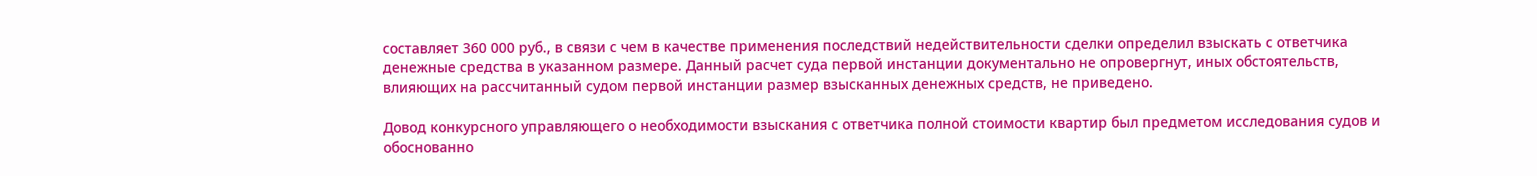составляет 360 000 руб., в связи с чем в качестве применения последствий недействительности сделки определил взыскать с ответчика денежные средства в указанном размере. Данный расчет суда первой инстанции документально не опровергнут, иных обстоятельств, влияющих на рассчитанный судом первой инстанции размер взысканных денежных средств, не приведено.

Довод конкурсного управляющего о необходимости взыскания с ответчика полной стоимости квартир был предметом исследования судов и обоснованно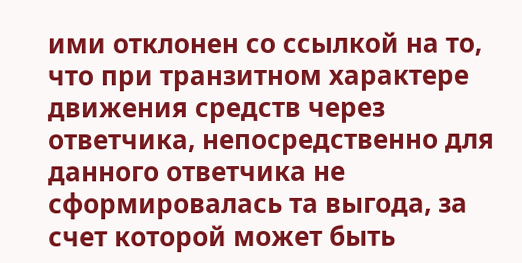ими отклонен со ссылкой на то, что при транзитном характере движения средств через ответчика, непосредственно для данного ответчика не сформировалась та выгода, за счет которой может быть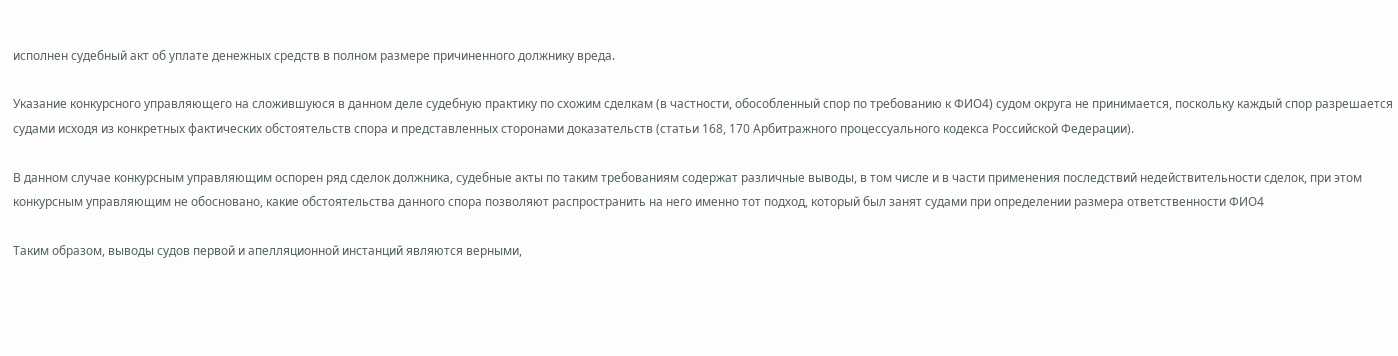исполнен судебный акт об уплате денежных средств в полном размере причиненного должнику вреда.

Указание конкурсного управляющего на сложившуюся в данном деле судебную практику по схожим сделкам (в частности, обособленный спор по требованию к ФИО4) судом округа не принимается, поскольку каждый спор разрешается судами исходя из конкретных фактических обстоятельств спора и представленных сторонами доказательств (статьи 168, 170 Арбитражного процессуального кодекса Российской Федерации).

В данном случае конкурсным управляющим оспорен ряд сделок должника, судебные акты по таким требованиям содержат различные выводы, в том числе и в части применения последствий недействительности сделок, при этом конкурсным управляющим не обосновано, какие обстоятельства данного спора позволяют распространить на него именно тот подход, который был занят судами при определении размера ответственности ФИО4

Таким образом, выводы судов первой и апелляционной инстанций являются верными,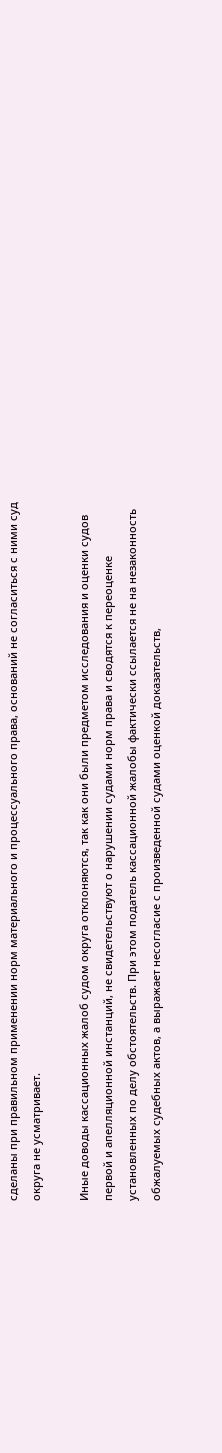сделаны при правильном применении норм материального и процессуального права, оснований не согласиться с ними суд округа не усматривает.

Иные доводы кассационных жалоб судом округа отклоняются, так как они были предметом исследования и оценки судов первой и апелляционной инстанций, не свидетельствуют о нарушении судами норм права и сводятся к переоценке установленных по делу обстоятельств. При этом податель кассационной жалобы фактически ссылается не на незаконность обжалуемых судебных актов, а выражает несогласие с произведенной судами оценкой доказательств,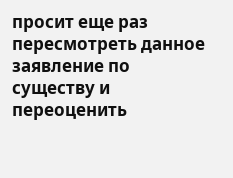просит еще раз пересмотреть данное заявление по существу и переоценить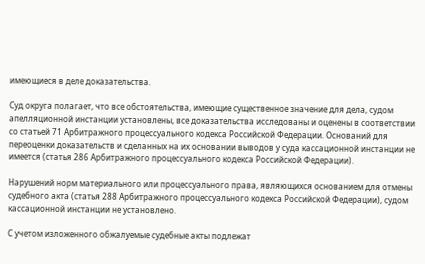имеющиеся в деле доказательства.

Суд округа полагает, что все обстоятельства, имеющие существенное значение для дела, судом апелляционной инстанции установлены, все доказательства исследованы и оценены в соответствии со статьей 71 Арбитражного процессуального кодекса Российской Федерации. Оснований для переоценки доказательств и сделанных на их основании выводов у суда кассационной инстанции не имеется (статья 286 Арбитражного процессуального кодекса Российской Федерации).

Нарушений норм материального или процессуального права, являющихся основанием для отмены судебного акта (статья 288 Арбитражного процессуального кодекса Российской Федерации), судом кассационной инстанции не установлено.

С учетом изложенного обжалуемые судебные акты подлежат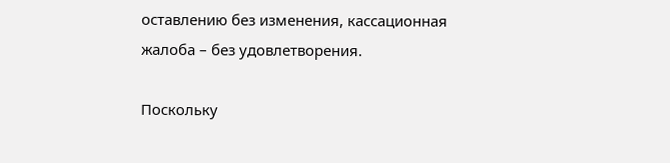оставлению без изменения, кассационная жалоба – без удовлетворения.

Поскольку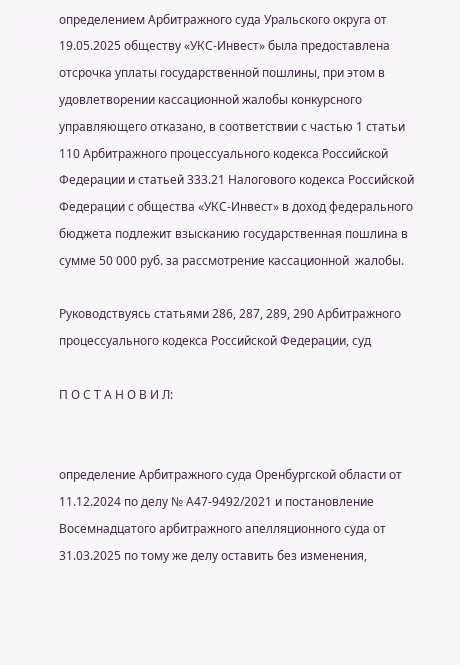определением Арбитражного суда Уральского округа от 19.05.2025 обществу «УКС-Инвест» была предоставлена отсрочка уплаты государственной пошлины, при этом в удовлетворении кассационной жалобы конкурсного управляющего отказано, в соответствии с частью 1 статьи 110 Арбитражного процессуального кодекса Российской Федерации и статьей 333.21 Налогового кодекса Российской Федерации с общества «УКС-Инвест» в доход федерального бюджета подлежит взысканию государственная пошлина в сумме 50 000 руб. за рассмотрение кассационной  жалобы.

Руководствуясь статьями 286, 287, 289, 290 Арбитражного процессуального кодекса Российской Федерации, суд

П О С Т А Н О В И Л:


определение Арбитражного суда Оренбургской области от 11.12.2024 по делу № А47-9492/2021 и постановление Восемнадцатого арбитражного апелляционного суда от 31.03.2025 по тому же делу оставить без изменения,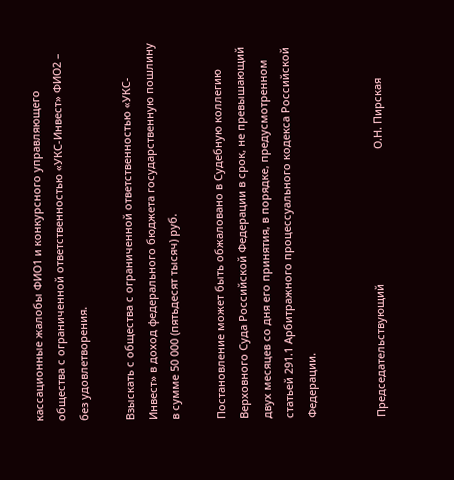кассационные жалобы ФИО1 и конкурсного управляющего общества с ограниченной ответственностью «УКС-Инвест» ФИО2 – без удовлетворения.

Взыскать с общества с ограниченной ответственностью «УКС-Инвест» в доход федерального бюджета государственную пошлину в сумме 50 000 (пятьдесят тысяч) руб.

Постановление может быть обжаловано в Судебную коллегию Верховного Суда Российской Федерации в срок, не превышающий двух месяцев со дня его принятия, в порядке, предусмотренном статьей 291.1 Арбитражного процессуального кодекса Российской Федерации.


Председательствующий                                             О.Н. Пирская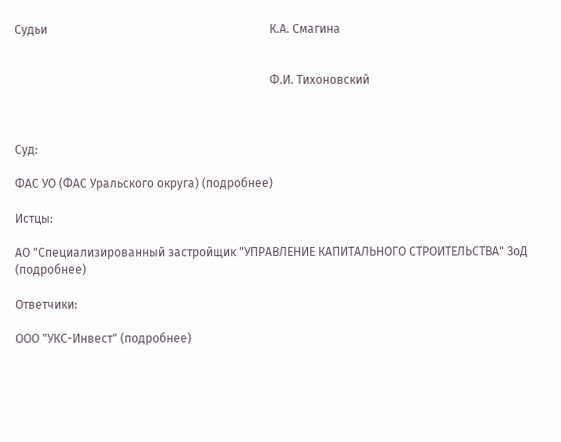Судьи                                                                          К.А. Смагина


                                                                                     Ф.И. Тихоновский



Суд:

ФАС УО (ФАС Уральского округа) (подробнее)

Истцы:

АО "Специализированный застройщик "УПРАВЛЕНИЕ КАПИТАЛЬНОГО СТРОИТЕЛЬСТВА" ЗоД (подробнее)

Ответчики:

ООО "УКС-Инвест" (подробнее)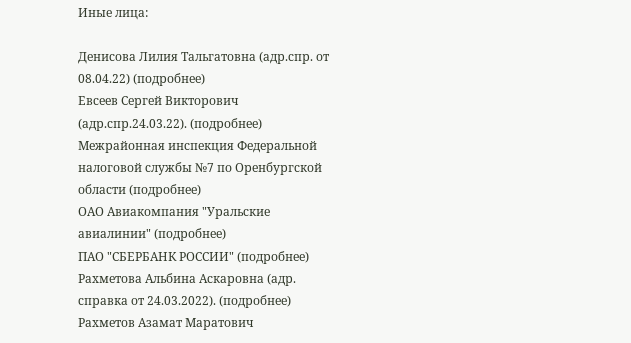Иные лица:

Денисова Лилия Тальгатовна (адр.спр. от 08.04.22) (подробнее)
Евсеев Сергей Викторович (адр.спр.24.03.22). (подробнее)
Межрайонная инспекция Федеральной налоговой службы №7 по Оренбургской области (подробнее)
ОАО Авиакомпания "Уральские авиалинии" (подробнее)
ПАО "СБЕРБАНК РОССИИ" (подробнее)
Рахметова Альбина Аскаровна (адр. справка от 24.03.2022). (подробнее)
Рахметов Азамат Маратович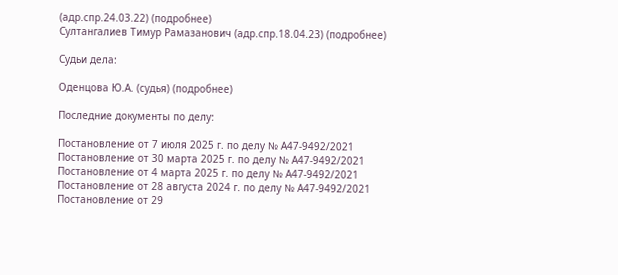(адр.спр.24.03.22) (подробнее)
Султангалиев Тимур Рамазанович (адр.спр.18.04.23) (подробнее)

Судьи дела:

Оденцова Ю.А. (судья) (подробнее)

Последние документы по делу:

Постановление от 7 июля 2025 г. по делу № А47-9492/2021
Постановление от 30 марта 2025 г. по делу № А47-9492/2021
Постановление от 4 марта 2025 г. по делу № А47-9492/2021
Постановление от 28 августа 2024 г. по делу № А47-9492/2021
Постановление от 29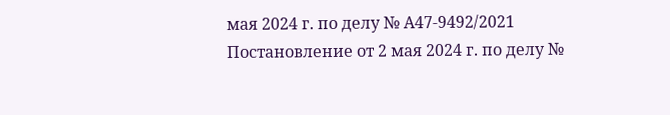мая 2024 г. по делу № А47-9492/2021
Постановление от 2 мая 2024 г. по делу №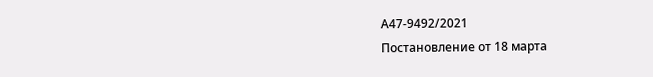А47-9492/2021
Постановление от 18 марта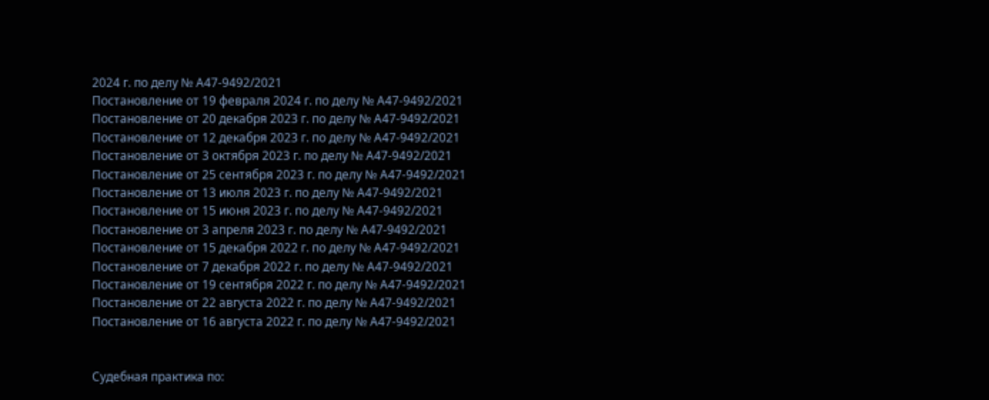2024 г. по делу № А47-9492/2021
Постановление от 19 февраля 2024 г. по делу № А47-9492/2021
Постановление от 20 декабря 2023 г. по делу № А47-9492/2021
Постановление от 12 декабря 2023 г. по делу № А47-9492/2021
Постановление от 3 октября 2023 г. по делу № А47-9492/2021
Постановление от 25 сентября 2023 г. по делу № А47-9492/2021
Постановление от 13 июля 2023 г. по делу № А47-9492/2021
Постановление от 15 июня 2023 г. по делу № А47-9492/2021
Постановление от 3 апреля 2023 г. по делу № А47-9492/2021
Постановление от 15 декабря 2022 г. по делу № А47-9492/2021
Постановление от 7 декабря 2022 г. по делу № А47-9492/2021
Постановление от 19 сентября 2022 г. по делу № А47-9492/2021
Постановление от 22 августа 2022 г. по делу № А47-9492/2021
Постановление от 16 августа 2022 г. по делу № А47-9492/2021


Судебная практика по: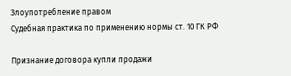Злоупотребление правом
Судебная практика по применению нормы ст. 10 ГК РФ

Признание договора купли продажи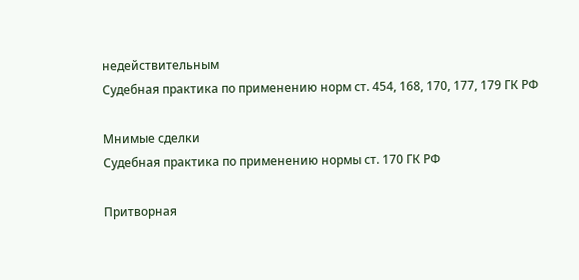недействительным
Судебная практика по применению норм ст. 454, 168, 170, 177, 179 ГК РФ

Мнимые сделки
Судебная практика по применению нормы ст. 170 ГК РФ

Притворная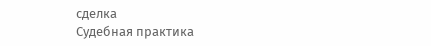сделка
Судебная практика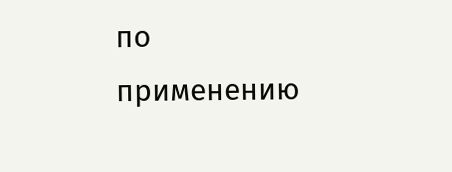по применению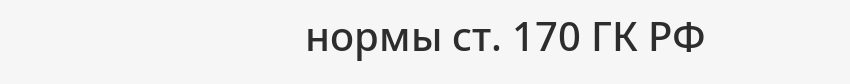нормы ст. 170 ГК РФ